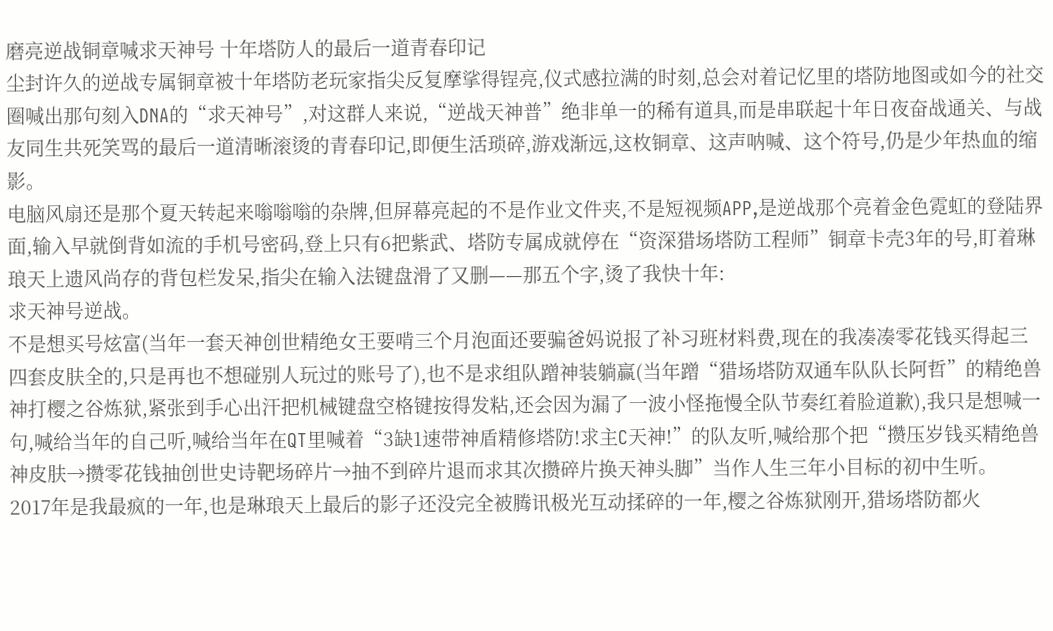磨亮逆战铜章喊求天神号 十年塔防人的最后一道青春印记
尘封许久的逆战专属铜章被十年塔防老玩家指尖反复摩挲得锃亮,仪式感拉满的时刻,总会对着记忆里的塔防地图或如今的社交圈喊出那句刻入DNA的“求天神号”,对这群人来说,“逆战天神普”绝非单一的稀有道具,而是串联起十年日夜奋战通关、与战友同生共死笑骂的最后一道清晰滚烫的青春印记,即便生活琐碎,游戏渐远,这枚铜章、这声呐喊、这个符号,仍是少年热血的缩影。
电脑风扇还是那个夏天转起来嗡嗡嗡的杂牌,但屏幕亮起的不是作业文件夹,不是短视频APP,是逆战那个亮着金色霓虹的登陆界面,输入早就倒背如流的手机号密码,登上只有6把紫武、塔防专属成就停在“资深猎场塔防工程师”铜章卡壳3年的号,盯着琳琅天上遗风尚存的背包栏发呆,指尖在输入法键盘滑了又删——那五个字,烫了我快十年:
求天神号逆战。
不是想买号炫富(当年一套天神创世精绝女王要啃三个月泡面还要骗爸妈说报了补习班材料费,现在的我凑凑零花钱买得起三四套皮肤全的,只是再也不想碰别人玩过的账号了),也不是求组队蹭神装躺赢(当年蹭“猎场塔防双通车队队长阿哲”的精绝兽神打樱之谷炼狱,紧张到手心出汗把机械键盘空格键按得发粘,还会因为漏了一波小怪拖慢全队节奏红着脸道歉),我只是想喊一句,喊给当年的自己听,喊给当年在QT里喊着“3缺1速带神盾精修塔防!求主C天神!”的队友听,喊给那个把“攒压岁钱买精绝兽神皮肤→攒零花钱抽创世史诗靶场碎片→抽不到碎片退而求其次攒碎片换天神头脚”当作人生三年小目标的初中生听。
2017年是我最疯的一年,也是琳琅天上最后的影子还没完全被腾讯极光互动揉碎的一年,樱之谷炼狱刚开,猎场塔防都火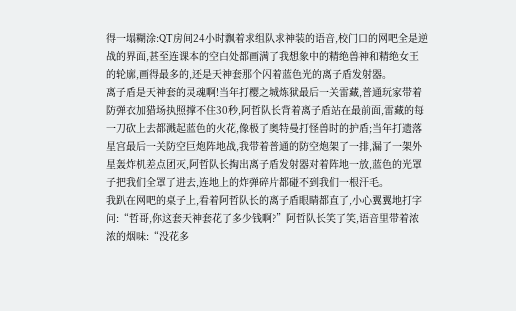得一塌糊涂:QT房间24小时飘着求组队求神装的语音,校门口的网吧全是逆战的界面,甚至连课本的空白处都画满了我想象中的精绝兽神和精绝女王的轮廓,画得最多的,还是天神套那个闪着蓝色光的离子盾发射器。
离子盾是天神套的灵魂啊!当年打樱之城炼狱最后一关雷藏,普通玩家带着防弹衣加猎场执照撑不住30秒,阿哲队长背着离子盾站在最前面,雷藏的每一刀砍上去都溅起蓝色的火花,像极了奥特曼打怪兽时的护盾;当年打遗落星宫最后一关防空巨炮阵地战,我带着普通的防空炮架了一排,漏了一架外星轰炸机差点团灭,阿哲队长掏出离子盾发射器对着阵地一放,蓝色的光罩子把我们全罩了进去,连地上的炸弹碎片都碰不到我们一根汗毛。
我趴在网吧的桌子上,看着阿哲队长的离子盾眼睛都直了,小心翼翼地打字问:“哲哥,你这套天神套花了多少钱啊?”阿哲队长笑了笑,语音里带着浓浓的烟味:“没花多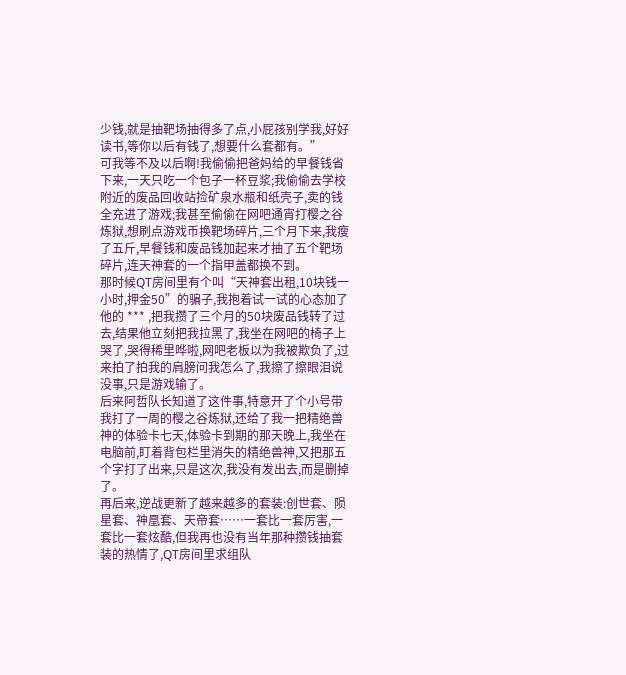少钱,就是抽靶场抽得多了点,小屁孩别学我,好好读书,等你以后有钱了,想要什么套都有。”
可我等不及以后啊!我偷偷把爸妈给的早餐钱省下来,一天只吃一个包子一杯豆浆;我偷偷去学校附近的废品回收站捡矿泉水瓶和纸壳子,卖的钱全充进了游戏;我甚至偷偷在网吧通宵打樱之谷炼狱,想刷点游戏币换靶场碎片,三个月下来,我瘦了五斤,早餐钱和废品钱加起来才抽了五个靶场碎片,连天神套的一个指甲盖都换不到。
那时候QT房间里有个叫“天神套出租,10块钱一小时,押金50”的骗子,我抱着试一试的心态加了他的 *** ,把我攒了三个月的50块废品钱转了过去,结果他立刻把我拉黑了,我坐在网吧的椅子上哭了,哭得稀里哗啦,网吧老板以为我被欺负了,过来拍了拍我的肩膀问我怎么了,我擦了擦眼泪说没事,只是游戏输了。
后来阿哲队长知道了这件事,特意开了个小号带我打了一周的樱之谷炼狱,还给了我一把精绝兽神的体验卡七天,体验卡到期的那天晚上,我坐在电脑前,盯着背包栏里消失的精绝兽神,又把那五个字打了出来,只是这次,我没有发出去,而是删掉了。
再后来,逆战更新了越来越多的套装:创世套、陨星套、神凰套、天帝套……一套比一套厉害,一套比一套炫酷,但我再也没有当年那种攒钱抽套装的热情了,QT房间里求组队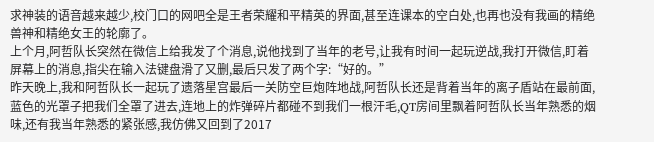求神装的语音越来越少,校门口的网吧全是王者荣耀和平精英的界面,甚至连课本的空白处,也再也没有我画的精绝兽神和精绝女王的轮廓了。
上个月,阿哲队长突然在微信上给我发了个消息,说他找到了当年的老号,让我有时间一起玩逆战,我打开微信,盯着屏幕上的消息,指尖在输入法键盘滑了又删,最后只发了两个字:“好的。”
昨天晚上,我和阿哲队长一起玩了遗落星宫最后一关防空巨炮阵地战,阿哲队长还是背着当年的离子盾站在最前面,蓝色的光罩子把我们全罩了进去,连地上的炸弹碎片都碰不到我们一根汗毛,QT房间里飘着阿哲队长当年熟悉的烟味,还有我当年熟悉的紧张感,我仿佛又回到了2017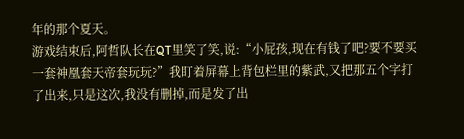年的那个夏天。
游戏结束后,阿哲队长在QT里笑了笑,说:“小屁孩,现在有钱了吧?要不要买一套神凰套天帝套玩玩?”我盯着屏幕上背包栏里的紫武,又把那五个字打了出来,只是这次,我没有删掉,而是发了出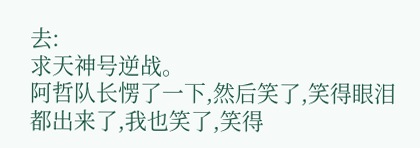去:
求天神号逆战。
阿哲队长愣了一下,然后笑了,笑得眼泪都出来了,我也笑了,笑得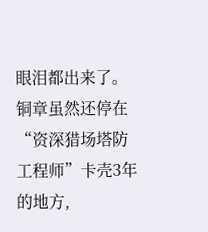眼泪都出来了。
铜章虽然还停在“资深猎场塔防工程师”卡壳3年的地方,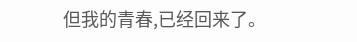但我的青春,已经回来了。